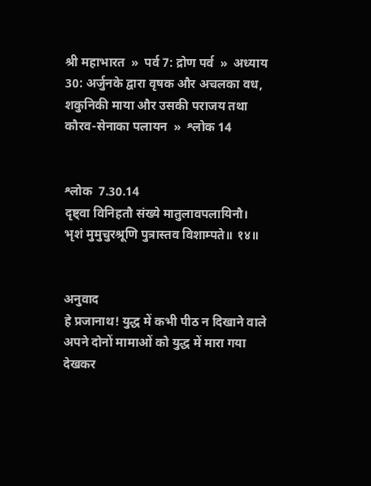श्री महाभारत  »  पर्व 7: द्रोण पर्व  »  अध्याय 30: अर्जुनके द्वारा वृषक और अचलका वध, शकुनिकी माया और उसकी पराजय तथा कौरव-सेनाका पलायन  »  श्लोक 14


श्लोक  7.30.14
दृष्ट्वा विनिहतौ संख्ये मातुलावपलायिनौ।
भृशं मुमुचुरश्रूणि पुत्रास्तव विशाम्पते॥ १४॥


अनुवाद
हे प्रजानाथ! युद्ध में कभी पीठ न दिखाने वाले अपने दोनों मामाओं को युद्ध में मारा गया देखकर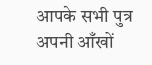आपके सभी पुत्र अपनी आँखों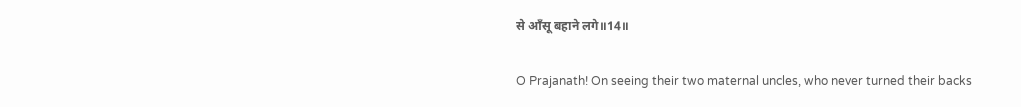से आँसू बहाने लगे॥14॥

O Prajanath! On seeing their two maternal uncles, who never turned their backs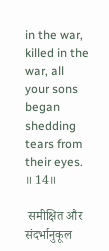in the war, killed in the war, all your sons began shedding tears from their eyes. ॥ 14॥

 समीक्षित और संदर्भानुकूल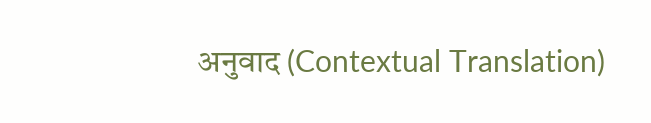अनुवाद (Contextual Translation)